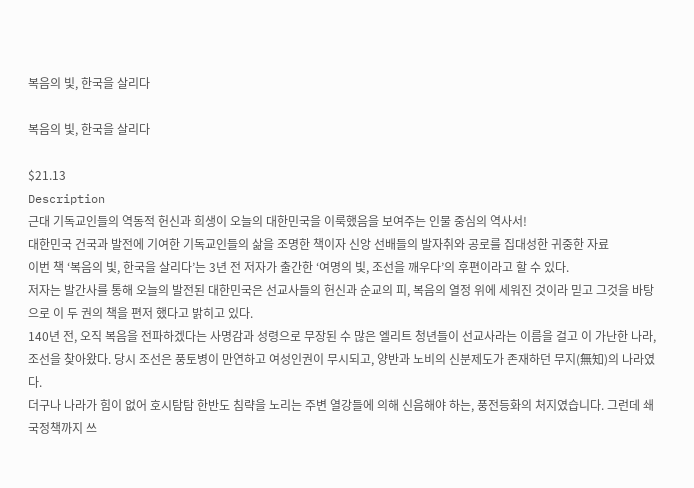복음의 빛, 한국을 살리다

복음의 빛, 한국을 살리다

$21.13
Description
근대 기독교인들의 역동적 헌신과 희생이 오늘의 대한민국을 이룩했음을 보여주는 인물 중심의 역사서!
대한민국 건국과 발전에 기여한 기독교인들의 삶을 조명한 책이자 신앙 선배들의 발자취와 공로를 집대성한 귀중한 자료
이번 책 ‘복음의 빛, 한국을 살리다’는 3년 전 저자가 출간한 ‘여명의 빛, 조선을 깨우다’의 후편이라고 할 수 있다.
저자는 발간사를 통해 오늘의 발전된 대한민국은 선교사들의 헌신과 순교의 피, 복음의 열정 위에 세워진 것이라 믿고 그것을 바탕으로 이 두 권의 책을 편저 했다고 밝히고 있다.
140년 전, 오직 복음을 전파하겠다는 사명감과 성령으로 무장된 수 많은 엘리트 청년들이 선교사라는 이름을 걸고 이 가난한 나라, 조선을 찾아왔다. 당시 조선은 풍토병이 만연하고 여성인권이 무시되고, 양반과 노비의 신분제도가 존재하던 무지(無知)의 나라였다.
더구나 나라가 힘이 없어 호시탐탐 한반도 침략을 노리는 주변 열강들에 의해 신음해야 하는, 풍전등화의 처지였습니다. 그런데 쇄국정책까지 쓰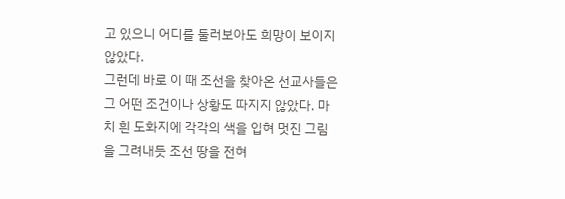고 있으니 어디를 둘러보아도 희망이 보이지 않았다.
그런데 바로 이 때 조선을 찾아온 선교사들은 그 어떤 조건이나 상황도 따지지 않았다. 마치 흰 도화지에 각각의 색을 입혀 멋진 그림을 그려내듯 조선 땅을 전혀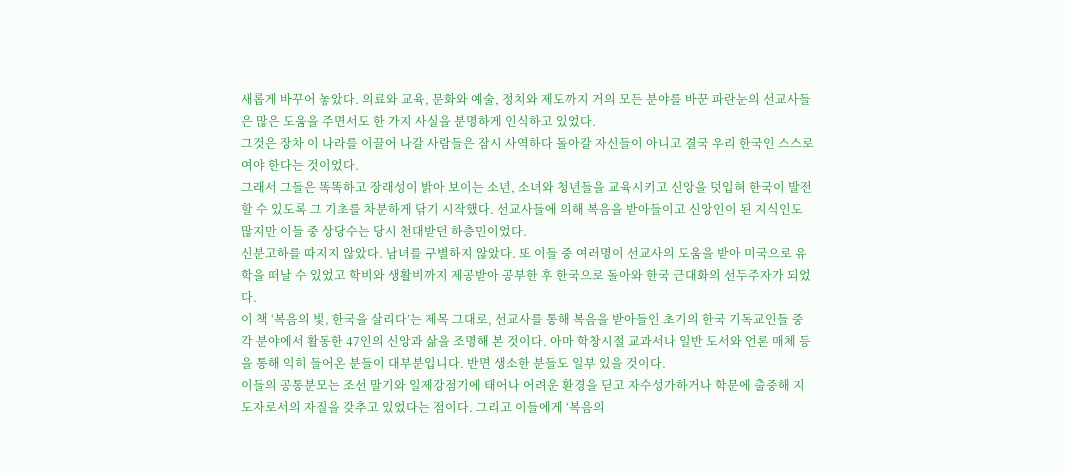새롭게 바꾸어 놓았다. 의료와 교육, 문화와 예술, 정치와 제도까지 거의 모든 분야를 바꾼 파란눈의 선교사들은 많은 도움을 주면서도 한 가지 사실을 분명하게 인식하고 있었다.
그것은 장차 이 나라를 이끌어 나갈 사람들은 잠시 사역하다 돌아갈 자신들이 아니고 결국 우리 한국인 스스로여야 한다는 것이었다.
그래서 그들은 똑똑하고 장래성이 밝아 보이는 소년, 소녀와 청년들을 교육시키고 신앙을 덧입혀 한국이 발전할 수 있도록 그 기초를 차분하게 닦기 시작했다. 선교사들에 의해 복음을 받아들이고 신앙인이 된 지식인도 많지만 이들 중 상당수는 당시 천대받던 하층민이었다.
신분고하를 따지지 않았다. 남녀를 구별하지 않았다. 또 이들 중 여러명이 선교사의 도움을 받아 미국으로 유학을 떠날 수 있었고 학비와 생활비까지 제공받아 공부한 후 한국으로 돌아와 한국 근대화의 선두주자가 되었다.
이 책 ‘복음의 빛, 한국을 살리다’는 제목 그대로, 선교사를 통해 복음을 받아들인 초기의 한국 기독교인들 중 각 분야에서 활동한 47인의 신앙과 삶을 조명해 본 것이다. 아마 학창시절 교과서나 일반 도서와 언론 매체 등을 통해 익히 들어온 분들이 대부분입니다. 반면 생소한 분들도 일부 있을 것이다.
이들의 공통분모는 조선 말기와 일제강점기에 태어나 어려운 환경을 딛고 자수성가하거나 학문에 출중해 지도자로서의 자질을 갖추고 있었다는 점이다. 그리고 이들에게 ‘복음의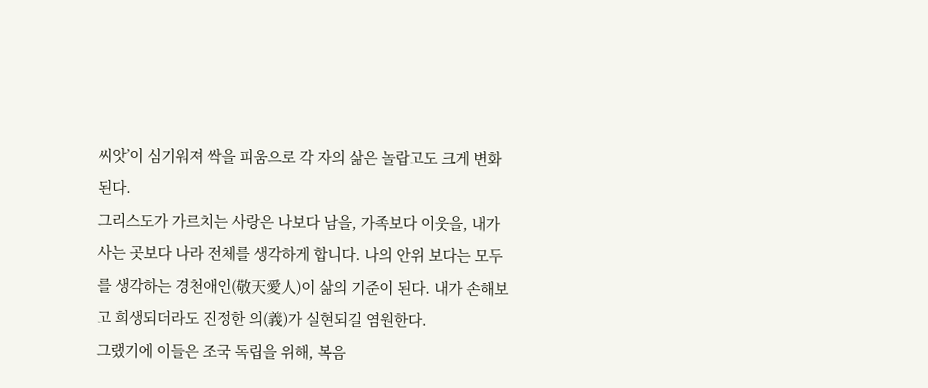씨앗’이 심기워져 싹을 피움으로 각 자의 삶은 놀랍고도 크게 변화된다.
그리스도가 가르치는 사랑은 나보다 남을, 가족보다 이웃을, 내가 사는 곳보다 나라 전체를 생각하게 합니다. 나의 안위 보다는 모두를 생각하는 경천애인(敬天愛人)이 삶의 기준이 된다. 내가 손해보고 희생되더라도 진정한 의(義)가 실현되길 염원한다.
그랬기에 이들은 조국 독립을 위해, 복음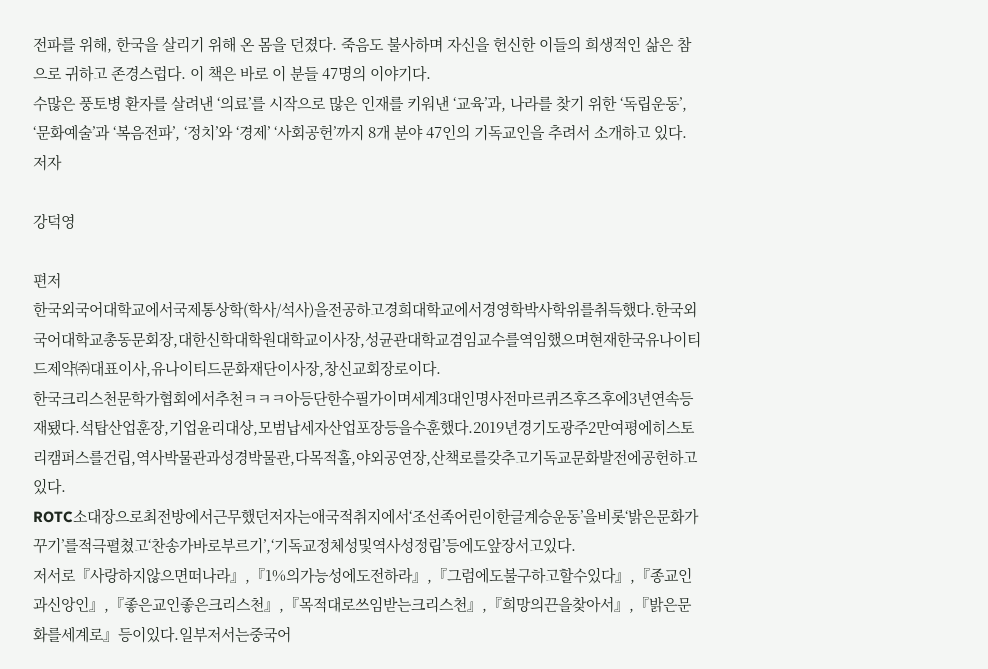전파를 위해, 한국을 살리기 위해 온 몸을 던졌다. 죽음도 불사하며 자신을 헌신한 이들의 희생적인 삶은 참으로 귀하고 존경스럽다. 이 책은 바로 이 분들 47명의 이야기다.
수많은 풍토병 환자를 살려낸 ‘의료’를 시작으로 많은 인재를 키워낸 ‘교육’과, 나라를 찾기 위한 ‘독립운동’, ‘문화예술’과 ‘복음전파’, ‘정치’와 ‘경제’ ‘사회공헌’까지 8개 분야 47인의 기독교인을 추려서 소개하고 있다.
저자

강덕영

편저
한국외국어대학교에서국제통상학(학사/석사)을전공하고경희대학교에서경영학박사학위를취득했다.한국외국어대학교총동문회장,대한신학대학원대학교이사장,성균관대학교겸임교수를역임했으며현재한국유나이티드제약㈜대표이사,유나이티드문화재단이사장,창신교회장로이다.
한국크리스천문학가협회에서추천ㅋㅋㅋ아등단한수필가이며세계3대인명사전마르퀴즈후즈후에3년연속등재됐다.석탑산업훈장,기업윤리대상,모범납세자산업포장등을수훈했다.2019년경기도광주2만여평에히스토리캠퍼스를건립,역사박물관과성경박물관,다목적홀,야외공연장,산책로를갖추고기독교문화발전에공헌하고있다.
ROTC소대장으로최전방에서근무했던저자는애국적취지에서‘조선족어린이한글계승운동’을비롯‘밝은문화가꾸기’를적극펼쳤고‘찬송가바로부르기’,‘기독교정체성및역사성정립’등에도앞장서고있다.
저서로『사랑하지않으면떠나라』,『1%의가능성에도전하라』,『그럼에도불구하고할수있다』,『종교인과신앙인』,『좋은교인좋은크리스천』,『목적대로쓰임받는크리스천』,『희망의끈을찾아서』,『밝은문화를세계로』등이있다.일부저서는중국어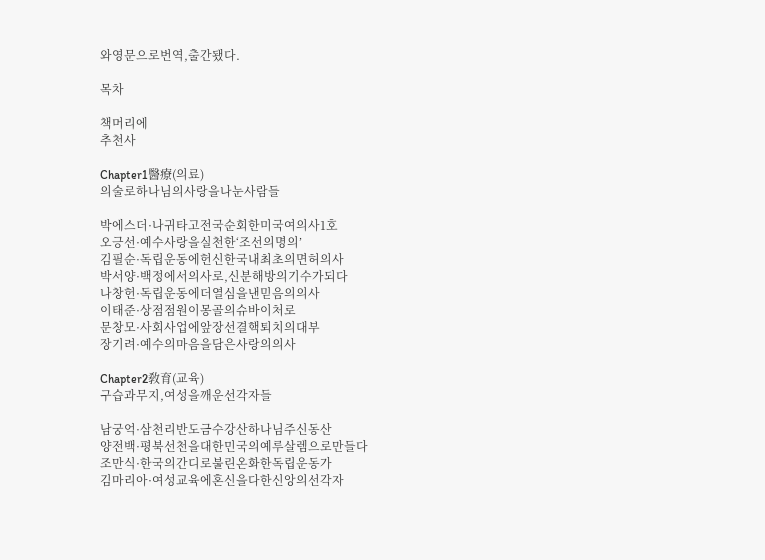와영문으로번역,출간됐다.

목차

책머리에
추천사

Chapter1醫療(의료)
의술로하나님의사랑을나눈사람들

박에스더·나귀타고전국순회한미국여의사1호
오긍선·예수사랑을실천한‘조선의명의’
김필순·독립운동에헌신한국내최초의면허의사
박서양·백정에서의사로,신분해방의기수가되다
나창헌·독립운동에더열심을낸믿음의의사
이태준·상점점원이몽골의슈바이처로
문창모·사회사업에앞장선결핵퇴치의대부
장기려·예수의마음을담은사랑의의사

Chapter2敎育(교육)
구습과무지,여성을깨운선각자들

남궁억·삼천리반도금수강산하나님주신동산
양전백·평북선천을대한민국의예루살렘으로만들다
조만식·한국의간디로불린온화한독립운동가
김마리아·여성교육에혼신을다한신앙의선각자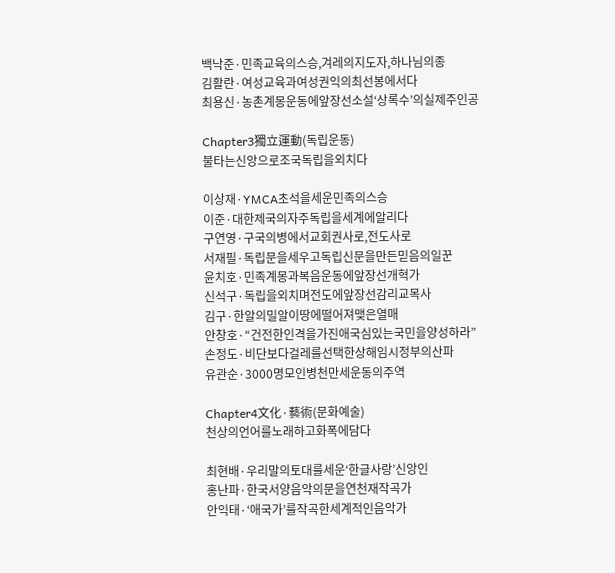백낙준·민족교육의스승,겨레의지도자,하나님의종
김활란·여성교육과여성권익의최선봉에서다
최용신·농촌계몽운동에앞장선소설‘상록수’의실제주인공

Chapter3獨立運動(독립운동)
불타는신앙으로조국독립을외치다

이상재·YMCA초석을세운민족의스승
이준·대한제국의자주독립을세계에알리다
구연영·구국의병에서교회권사로,전도사로
서재필·독립문을세우고독립신문을만든믿음의일꾼
윤치호·민족계몽과복음운동에앞장선개혁가
신석구·독립을외치며전도에앞장선감리교목사
김구·한알의밀알이땅에떨어져맺은열매
안창호·“건전한인격을가진애국심있는국민을양성하라”
손정도·비단보다걸레를선택한상해임시정부의산파
유관순·3000명모인병천만세운동의주역

Chapter4文化·藝術(문화예술)
천상의언어를노래하고화폭에담다

최현배·우리말의토대를세운‘한글사랑’신앙인
홍난파·한국서양음악의문을연천재작곡가
안익태·‘애국가’를작곡한세계적인음악가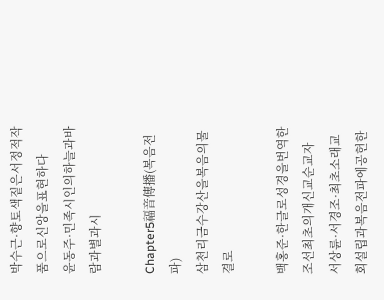박수근·향토색짙은서정적작품으로신앙을표현하다
윤동주·민족시인의하늘과바람과별과시

Chapter5福音傳播(복음전파)
삼천리금수강산을복음의물결로

백홍준·한글로성경을번역한조선최초의개신교순교자
서상륜·서경조·최초소래교회설립과복음전파에공헌한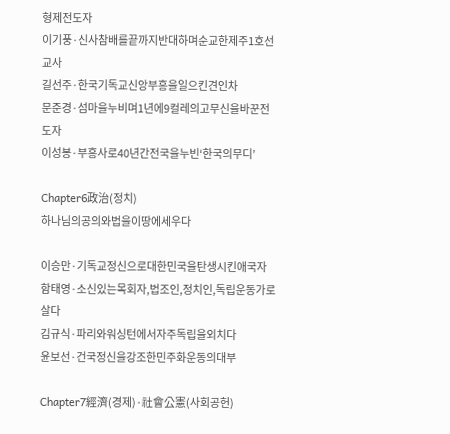형제전도자
이기풍·신사참배를끝까지반대하며순교한제주1호선교사
길선주·한국기독교신앙부흥을일으킨견인차
문준경·섬마을누비며1년에9컬레의고무신을바꾼전도자
이성봉·부흥사로40년간전국을누빈‘한국의무디’

Chapter6政治(정치)
하나님의공의와법을이땅에세우다

이승만·기독교정신으로대한민국을탄생시킨애국자
함태영·소신있는목회자,법조인,정치인,독립운동가로살다
김규식·파리와워싱턴에서자주독립을외치다
윤보선·건국정신을강조한민주화운동의대부

Chapter7經濟(경제)·社會公憲(사회공헌)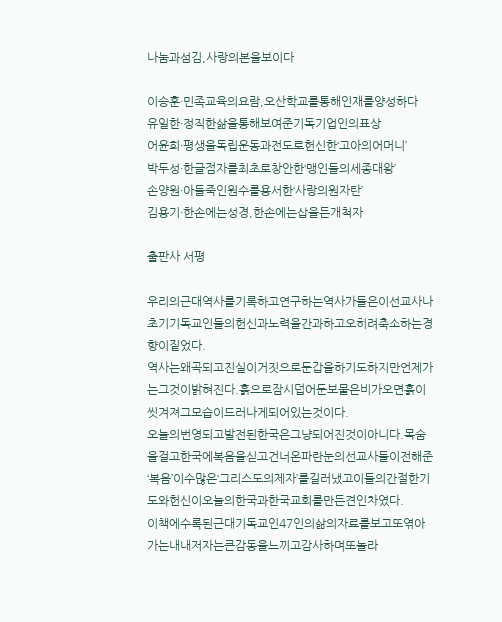나눔과섬김,사랑의본을보이다

이승훈·민족교육의요람,오산학교를통해인재를양성하다
유일한·정직한삶을통해보여준기독기업인의표상
어윤희·평생을독립운동과전도로헌신한‘고아의어머니’
박두성·한글점자를최초로창안한‘맹인들의세종대왕’
손양원·아들죽인원수를용서한‘사랑의원자탄’
김용기·한손에는성경,한손에는삽을든개척자

출판사 서평

우리의근대역사를기록하고연구하는역사가들은이선교사나초기기독교인들의헌신과노력을간과하고오히려축소하는경향이짙었다.
역사는왜곡되고진실이거짓으로둔갑을하기도하지만언제가는그것이밝혀진다.흙으로잠시덥어둔보물은비가오면흙이씻겨져그모습이드러나게되어있는것이다.
오늘의번영되고발전된한국은그냥되어진것이아니다.목숨을걸고한국에복음을싣고건너온파란눈의선교사들이전해준‘복음’이수많은‘그리스도의제자’를길러냈고이들의간절한기도와헌신이오늘의한국과한국교회를만든견인차였다.
이책에수록된근대기독교인47인의삶의자료를보고또엮아가는내내저자는큰감동을느끼고감사하며또놀라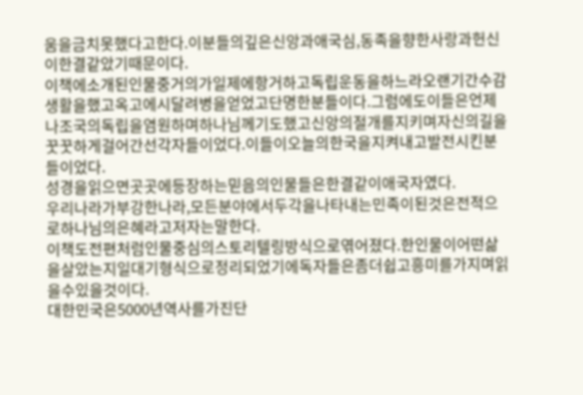움을금치못했다고한다.이분들의깊은신앙과애국심,동족을향한사랑과헌신이한결같았기때문이다.
이책에소개된인물중거의가일제에항거하고독립운동을하느라오랜기간수감생활을했고옥고에시달려병을얻었고단명한분들이다.그럼에도이들은언제나조국의독립을염원하며하나님께기도했고신앙의절개를지키며자신의길을꿋꿋하게걸어간선각자들이었다.이들이오늘의한국을지켜내고발전시킨분들이었다.
성경을읽으면곳곳에등장하는믿음의인물들은한결같이애국자였다.
우리나라가부강한나라,모든분야에서두각을나타내는민족이된것은전적으로하나님의은혜라고저자는말한다.
이책도전편처럼인물중심의스토리텔링방식으로엮어졌다.한인물이어떤삶을살았는지일대기형식으로정리되었기에독자들은좀더쉽고흥미를가지며읽을수있을것이다.
대한민국은5000년역사를가진단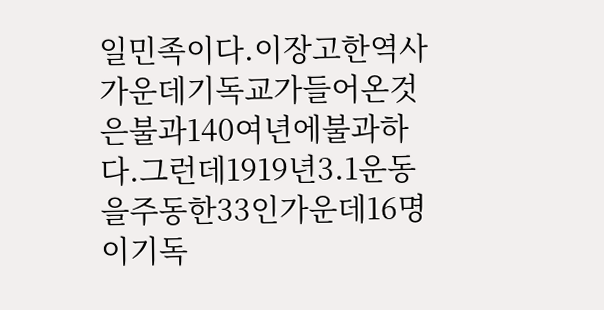일민족이다.이장고한역사가운데기독교가들어온것은불과140여년에불과하다.그런데1919년3.1운동을주동한33인가운데16명이기독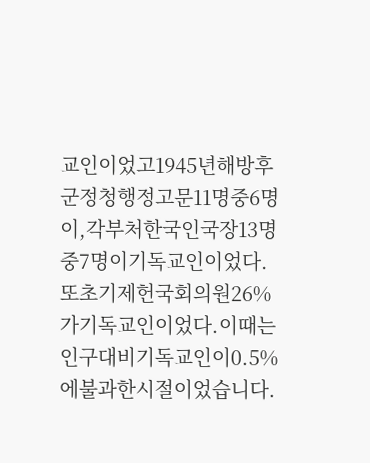교인이었고1945년해방후군정청행정고문11명중6명이,각부처한국인국장13명중7명이기독교인이었다.또초기제헌국회의원26%가기독교인이었다.이때는인구대비기독교인이0.5%에불과한시절이었습니다.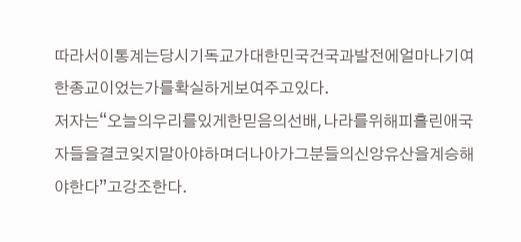따라서이통계는당시기독교가대한민국건국과발전에얼마나기여한종교이었는가를확실하게보여주고있다.
저자는“오늘의우리를있게한믿음의선배,나라를위해피흘린애국자들을결코잊지말아야하며더나아가그분들의신앙유산을계승해야한다”고강조한다.